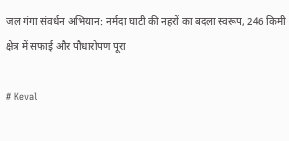जल गंगा संवर्धन अभियान: नर्मदा घाटी की नहरों का बदला स्वरूप, 246 किमी क्षेत्र में सफाई और पौधारोपण पूरा

# Keval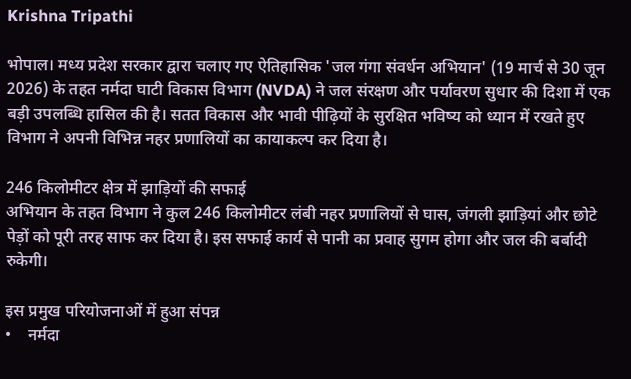Krishna Tripathi

भोपाल। मध्य प्रदेश सरकार द्वारा चलाए गए ऐतिहासिक 'जल गंगा संवर्धन अभियान' (19 मार्च से 30 जून 2026) के तहत नर्मदा घाटी विकास विभाग (NVDA) ने जल संरक्षण और पर्यावरण सुधार की दिशा में एक बड़ी उपलब्धि हासिल की है। सतत विकास और भावी पीढ़ियों के सुरक्षित भविष्य को ध्यान में रखते हुए विभाग ने अपनी विभिन्न नहर प्रणालियों का कायाकल्प कर दिया है।

246 किलोमीटर क्षेत्र में झाड़ियों की सफाई
अभियान के तहत विभाग ने कुल 246 किलोमीटर लंबी नहर प्रणालियों से घास, जंगली झाड़ियां और छोटे पेड़ों को पूरी तरह साफ कर दिया है। इस सफाई कार्य से पानी का प्रवाह सुगम होगा और जल की बर्बादी रुकेगी।

इस प्रमुख परियोजनाओं में हुआ संपन्न
•    नर्मदा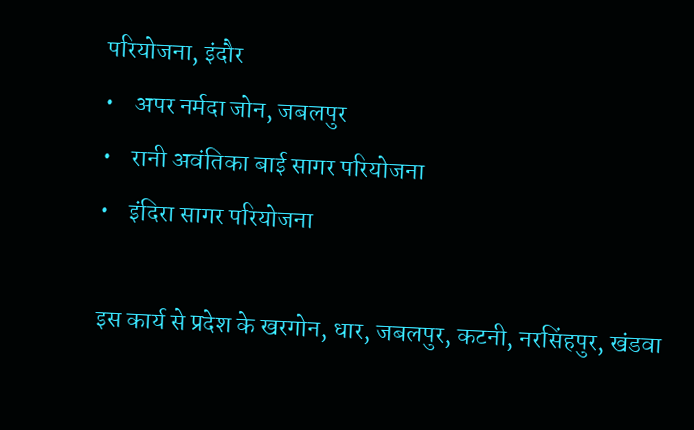परियोजना, इंदौर
•    अपर नर्मदा जोन, जबलपुर
•    रानी अवंतिका बाई सागर परियोजना
•    इंदिरा सागर परियोजना

इस कार्य से प्रदेश के खरगोन, धार, जबलपुर, कटनी, नरसिंहपुर, खंडवा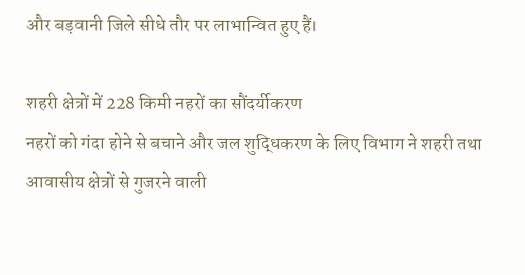और बड़वानी जिले सीधे तौर पर लाभान्वित हुए हैं।

शहरी क्षेत्रों में 228 किमी नहरों का सौंदर्यीकरण
नहरों को गंदा होने से बचाने और जल शुद्धिकरण के लिए विभाग ने शहरी तथा आवासीय क्षेत्रों से गुजरने वाली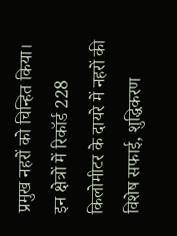प्रमुख नहरों को चिन्हित किया। इन क्षेत्रों में रिकॉर्ड 228 किलोमीटर के दायरे में नहरों की विशेष सफाई, शुद्धिकरण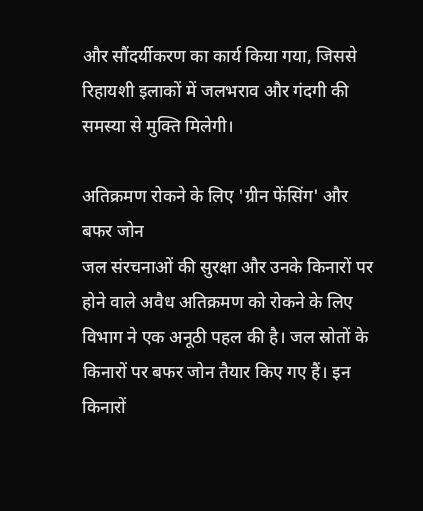और सौंदर्यीकरण का कार्य किया गया, जिससे रिहायशी इलाकों में जलभराव और गंदगी की समस्या से मुक्ति मिलेगी।

अतिक्रमण रोकने के लिए 'ग्रीन फेंसिंग' और बफर जोन
जल संरचनाओं की सुरक्षा और उनके किनारों पर होने वाले अवैध अतिक्रमण को रोकने के लिए विभाग ने एक अनूठी पहल की है। जल स्रोतों के किनारों पर बफर जोन तैयार किए गए हैं। इन किनारों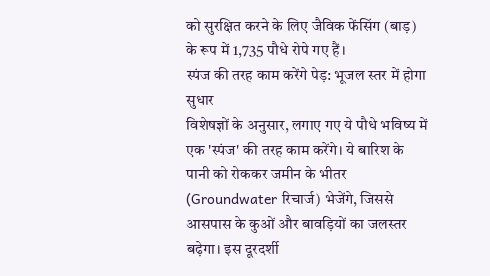को सुरक्षित करने के लिए जैविक फेंसिंग (बाड़) के रूप में 1,735 पौधे रोपे गए हैं।
स्पंज की तरह काम करेंगे पेड़: भूजल स्तर में होगा सुधार
विशेषज्ञों के अनुसार, लगाए गए ये पौधे भविष्य में एक 'स्पंज' की तरह काम करेंगे। ये बारिश के पानी को रोककर जमीन के भीतर (Groundwater रिचार्ज) भेजेंगे, जिससे आसपास के कुओं और बावड़ियों का जलस्तर बढ़ेगा। इस दूरदर्शी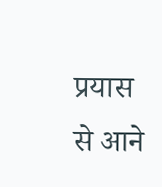प्रयास से आने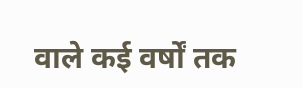वाले कई वर्षों तक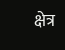क्षेत्र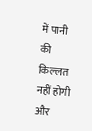में पानी की किल्लत नहीं होगी और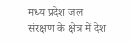मध्य प्रदेश जल संरक्षण के क्षेत्र में देश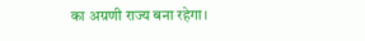का अग्रणी राज्य बना रहेगा।